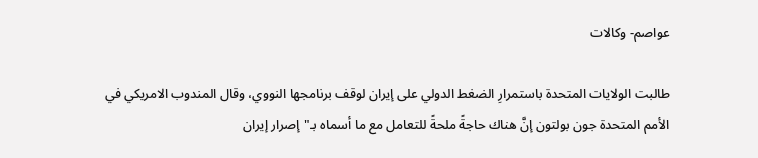عواصم- وكالات

طالبت الولايات المتحدة باستمرارِ الضغط الدولي على إيران لوقف برنامجها النووي، وقال المندوب الامريكي في الأمم المتحدة جون بولتون إنَّ هناك حاجةً ملحةً للتعامل مع ما أسماه بـ"إصرار إيران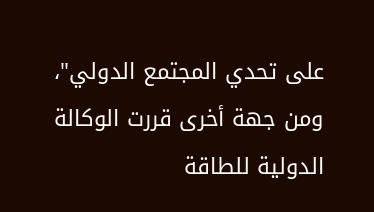على تحدي المجتمع الدولي"، ومن جهة أخرى قررت الوكالة الدولية للطاقة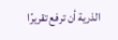الذرية أن ترفع تقريرًا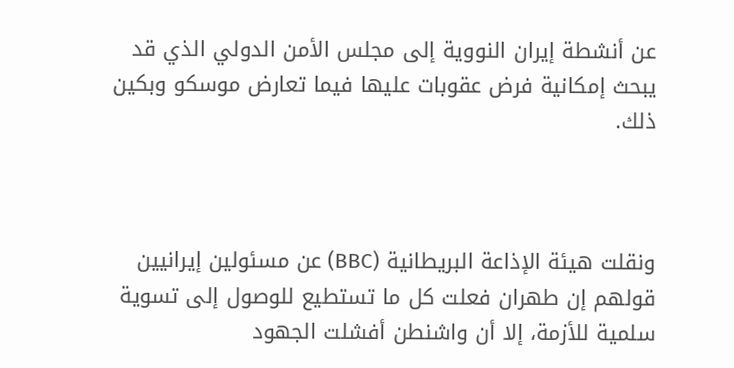عن أنشطة إيران النووية إلى مجلس الأمن الدولي الذي قد يبحث إمكانية فرض عقوبات عليها فيما تعارض موسكو وبكين ذلك.



ونقلت هيئة الإذاعة البريطانية (BBC) عن مسئولين إيرانيين قولهم إن طهران فعلت كل ما تستطيع للوصول إلى تسوية سلمية للأزمة، إلا أن واشنطن أفشلت الجهود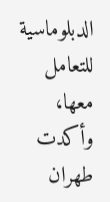الدبلوماسية للتعامل معها، وأكدت طهران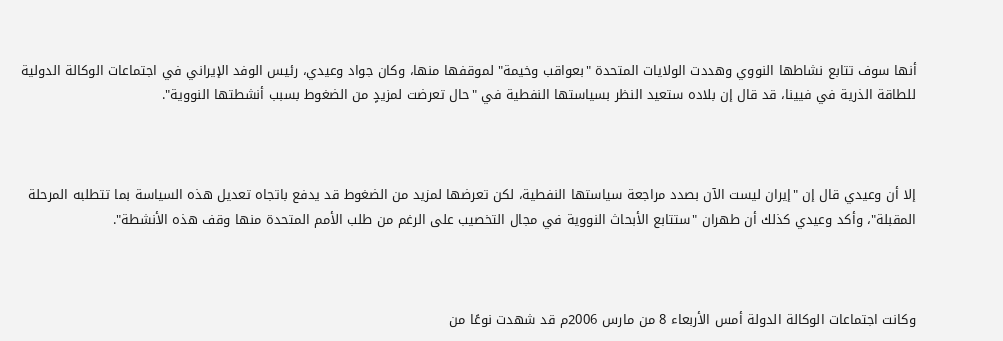أنها سوف تتابع نشاطها النووي وهددت الولايات المتحدة "بعواقب وخيمة" لموقفها منها، وكان جواد وعيدي، رئيس الوفد الإيراني في اجتماعات الوكالة الدولية للطاقة الذرية في فيينا، قد قال إن بلاده ستعيد النظر بسياستها النفطية في "حال تعرضت لمزيدٍ من الضغوط بسبب أنشطتها النووية".



إلا أن وعيدي قال إن "إيران ليست الآن بصدد مراجعة سياستها النفطية، لكن تعرضها لمزيد من الضغوط قد يدفع باتجاه تعديل هذه السياسة بما تتطلبه المرحلة المقبلة"، وأكد وعيدي كذلك أن طهران "ستتابع الأبحاث النووية في مجال التخصيب على الرغم من طلب الأمم المتحدة منها وقف هذه الأنشطة".



وكانت اجتماعات الوكالة الدولة أمس الأربعاء 8 من مارس 2006م قد شهدت نوعًا من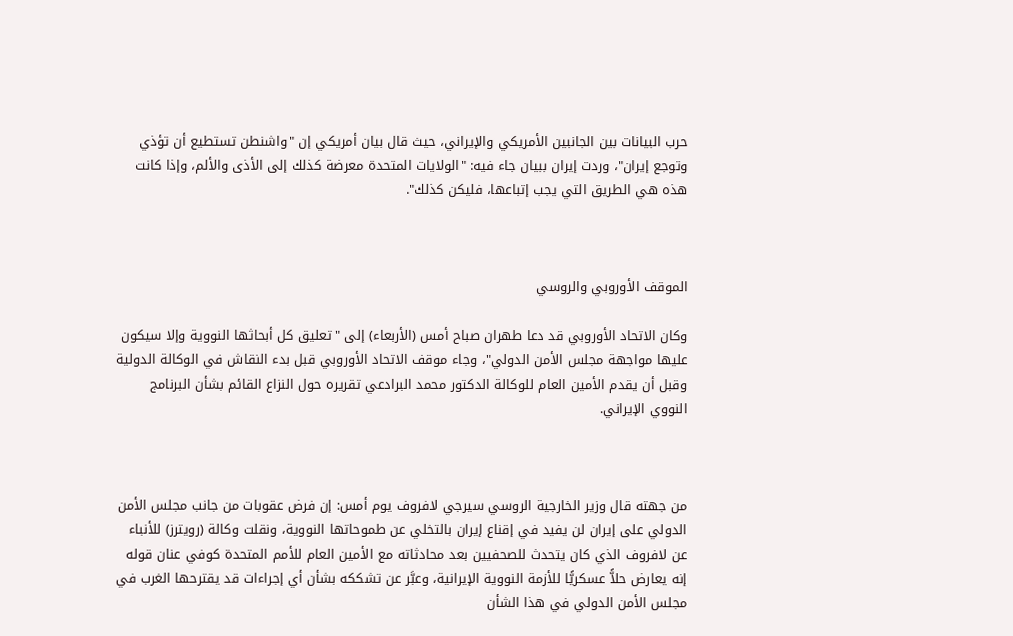حرب البيانات بين الجانبين الأمريكي والإيراني، حيث قال بيان أمريكي إن "واشنطن تستطيع أن تؤذي وتوجع إيران"، وردت إيران ببيان جاء فيه: "الولايات المتحدة معرضة كذلك إلى الأذى والألم، وإذا كانت هذه هي الطريق التي يجب إتباعها، فليكن كذلك".



الموقف الأوروبي والروسي

وكان الاتحاد الأوروبي قد دعا طهران صباح أمس (الأربعاء) إلى "تعليق كل أبحاثها النووية وإلا سيكون عليها مواجهة مجلس الأمن الدولي"، وجاء موقف الاتحاد الأوروبي قبل بدء النقاش في الوكالة الدولية وقبل أن يقدم الأمين العام للوكالة الدكتور محمد البرادعي تقريره حول النزاع القائم بشأن البرنامج النووي الإيراني.



من جهته قال وزير الخارجية الروسي سيرجي لافروف يوم أمس: إن فرض عقوبات من جانب مجلس الأمن الدولي على إيران لن يفيد في إقناع إيران بالتخلي عن طموحاتها النووية، ونقلت وكالة (رويترز) للأنباء عن لافروف الذي كان يتحدث للصحفيين بعد محادثاته مع الأمين العام للأمم المتحدة كوفي عنان قوله إنه يعارض حلاًّ عسكريًّا للأزمة النووية الإيرانية، وعبَّر عن تشككه بشأن أي إجراءات قد يقترحها الغرب في مجلس الأمن الدولي في هذا الشأن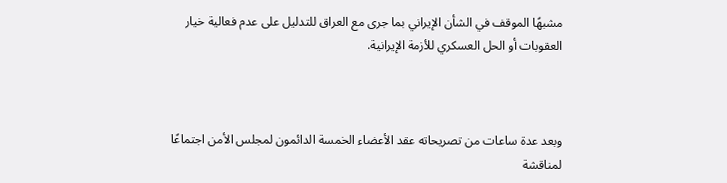مشبهًا الموقف في الشأن الإيراني بما جرى مع العراق للتدليل على عدم فعالية خيار العقوبات أو الحل العسكري للأزمة الإيرانية.



وبعد عدة ساعات من تصريحاته عقد الأعضاء الخمسة الدائمون لمجلس الأمن اجتماعًا لمناقشة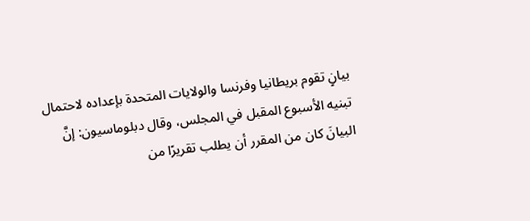بيانٍ تقوم بريطانيا وفرنسا والولايات المتحدة بإعداده لاحتمال تبنيه الأسبوع المقبل في المجلس، وقال دبلوماسيون: إنَّ البيانَ كان من المقرر أن يطلب تقريرًا من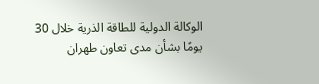الوكالة الدولية للطاقة الذرية خلال 30 يومًا بشأن مدى تعاون طهران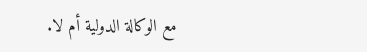مع الوكالة الدولية أم لا.